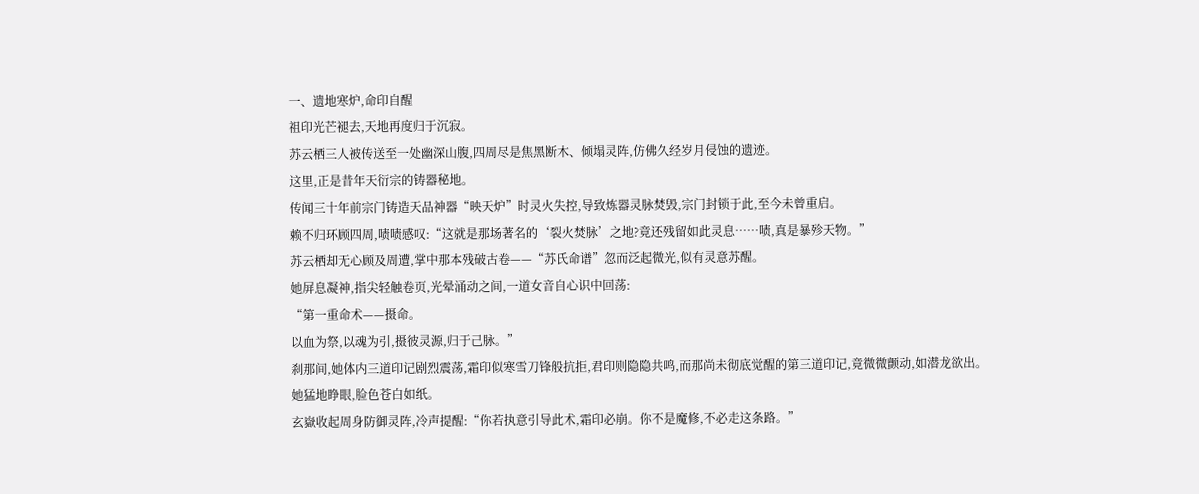一、遗地寒炉,命印自醒
祖印光芒褪去,天地再度归于沉寂。
苏云栖三人被传送至一处幽深山腹,四周尽是焦黑断木、倾塌灵阵,仿佛久经岁月侵蚀的遗迹。
这里,正是昔年天衍宗的铸器秘地。
传闻三十年前宗门铸造天品神器“映天炉”时灵火失控,导致炼器灵脉焚毁,宗门封锁于此,至今未曾重启。
赖不归环顾四周,啧啧感叹:“这就是那场著名的‘裂火焚脉’之地?竟还残留如此灵息……啧,真是暴殄天物。”
苏云栖却无心顾及周遭,掌中那本残破古卷——“苏氏命谱”忽而泛起微光,似有灵意苏醒。
她屏息凝神,指尖轻触卷页,光晕涌动之间,一道女音自心识中回荡:
“第一重命术——摄命。
以血为祭,以魂为引,摄彼灵源,归于己脉。”
刹那间,她体内三道印记剧烈震荡,霜印似寒雪刀锋般抗拒,君印则隐隐共鸣,而那尚未彻底觉醒的第三道印记,竟微微颤动,如潜龙欲出。
她猛地睁眼,脸色苍白如纸。
玄嶽收起周身防御灵阵,冷声提醒:“你若执意引导此术,霜印必崩。你不是魔修,不必走这条路。”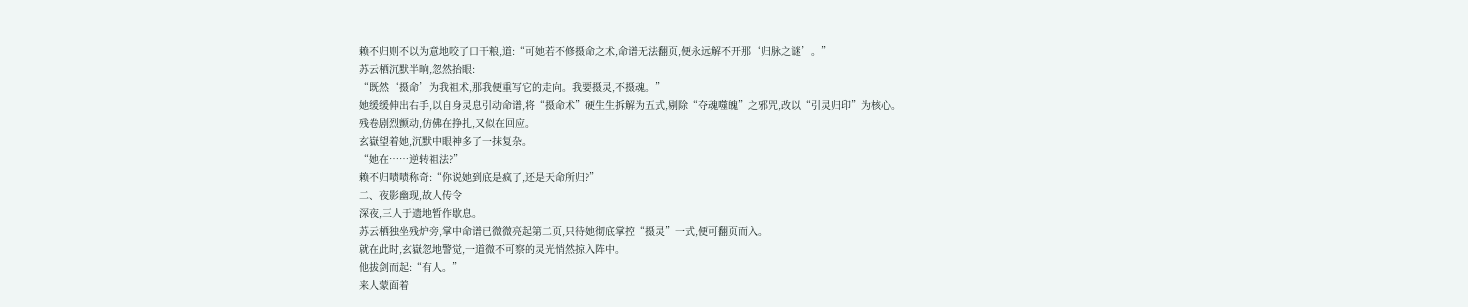赖不归则不以为意地咬了口干粮,道:“可她若不修摄命之术,命谱无法翻页,便永远解不开那‘归脉之谜’。”
苏云栖沉默半晌,忽然抬眼:
“既然‘摄命’为我祖术,那我便重写它的走向。我要摄灵,不摄魂。”
她缓缓伸出右手,以自身灵息引动命谱,将“摄命术”硬生生拆解为五式,剔除“夺魂噬魄”之邪咒,改以“引灵归印”为核心。
残卷剧烈颤动,仿佛在挣扎,又似在回应。
玄嶽望着她,沉默中眼神多了一抹复杂。
“她在……逆转祖法?”
赖不归啧啧称奇:“你说她到底是疯了,还是天命所归?”
二、夜影幽现,故人传令
深夜,三人于遗地暂作歇息。
苏云栖独坐残炉旁,掌中命谱已微微亮起第二页,只待她彻底掌控“摄灵”一式,便可翻页而入。
就在此时,玄嶽忽地警觉,一道微不可察的灵光悄然掠入阵中。
他拔剑而起:“有人。”
来人蒙面着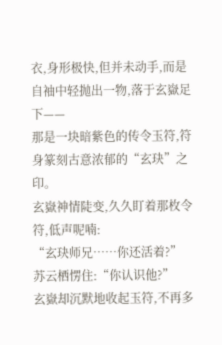衣,身形极快,但并未动手,而是自袖中轻抛出一物,落于玄嶽足下——
那是一块暗紫色的传令玉符,符身篆刻古意浓郁的“玄玦”之印。
玄嶽神情陡变,久久盯着那枚令符,低声呢喃:
“玄玦师兄……你还活着?”
苏云栖愣住:“你认识他?”
玄嶽却沉默地收起玉符,不再多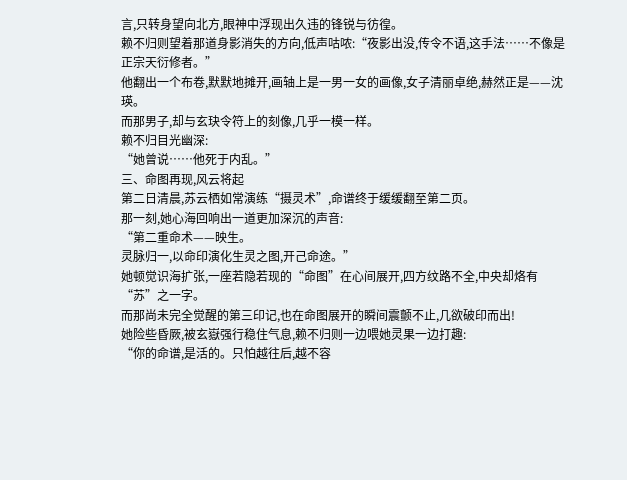言,只转身望向北方,眼神中浮现出久违的锋锐与彷徨。
赖不归则望着那道身影消失的方向,低声咕哝:“夜影出没,传令不语,这手法……不像是正宗天衍修者。”
他翻出一个布卷,默默地摊开,画轴上是一男一女的画像,女子清丽卓绝,赫然正是——沈瑛。
而那男子,却与玄玦令符上的刻像,几乎一模一样。
赖不归目光幽深:
“她曾说……他死于内乱。”
三、命图再现,风云将起
第二日清晨,苏云栖如常演练“摄灵术”,命谱终于缓缓翻至第二页。
那一刻,她心海回响出一道更加深沉的声音:
“第二重命术——映生。
灵脉归一,以命印演化生灵之图,开己命途。”
她顿觉识海扩张,一座若隐若现的“命图”在心间展开,四方纹路不全,中央却烙有“苏”之一字。
而那尚未完全觉醒的第三印记,也在命图展开的瞬间震颤不止,几欲破印而出!
她险些昏厥,被玄嶽强行稳住气息,赖不归则一边喂她灵果一边打趣:
“你的命谱,是活的。只怕越往后,越不容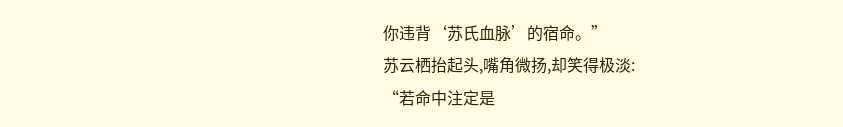你违背‘苏氏血脉’的宿命。”
苏云栖抬起头,嘴角微扬,却笑得极淡:
“若命中注定是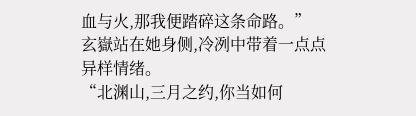血与火,那我便踏碎这条命路。”
玄嶽站在她身侧,冷冽中带着一点点异样情绪。
“北渊山,三月之约,你当如何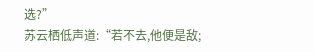选?”
苏云栖低声道:“若不去,他便是敌;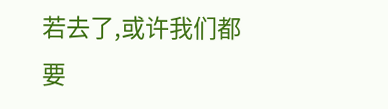若去了,或许我们都要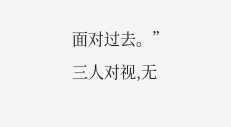面对过去。”
三人对视,无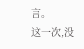言。
这一次,没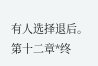有人选择退后。
第十二章*终